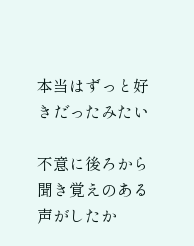本当はずっと好きだったみたい

不意に後ろから聞き覚えのある声がしたか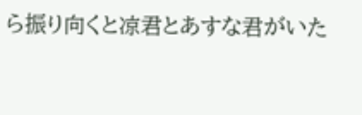ら振り向くと凉君とあすな君がいた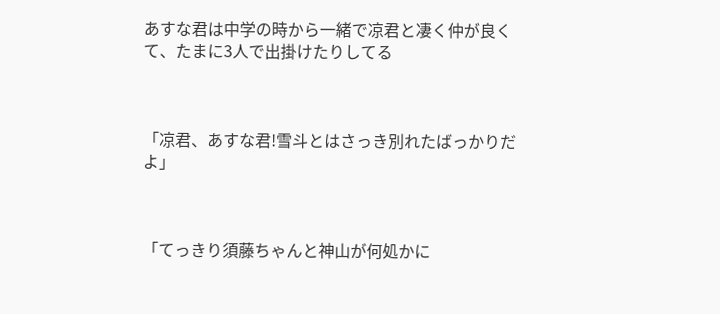あすな君は中学の時から一緒で凉君と凄く仲が良くて、たまに3人で出掛けたりしてる



「凉君、あすな君!雪斗とはさっき別れたばっかりだよ」



「てっきり須藤ちゃんと神山が何処かに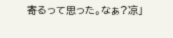寄るって思った。なぁ?凉」